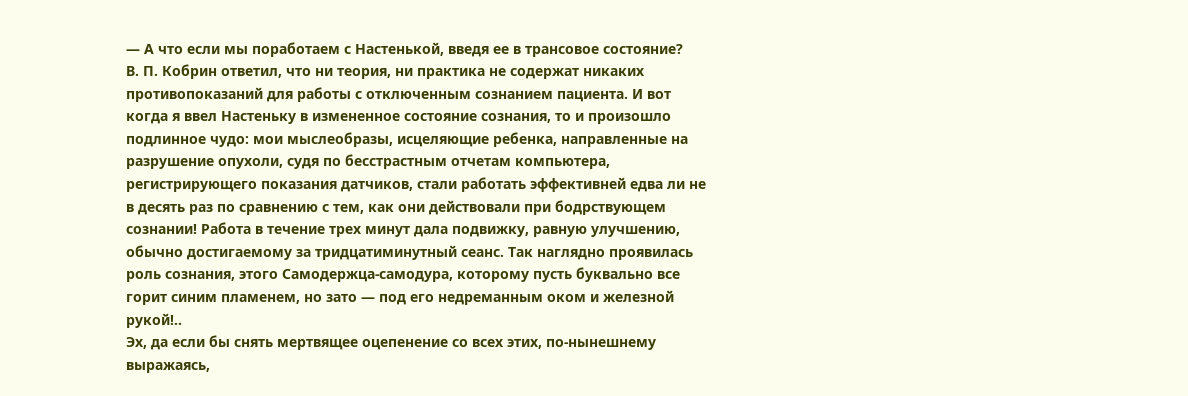— А что если мы поработаем с Настенькой, введя ее в трансовое состояние?
В. П. Кобрин ответил, что ни теория, ни практика не содержат никаких противопоказаний для работы с отключенным сознанием пациента. И вот когда я ввел Настеньку в измененное состояние сознания, то и произошло подлинное чудо: мои мыслеобразы, исцеляющие ребенка, направленные на разрушение опухоли, судя по бесстрастным отчетам компьютера, регистрирующего показания датчиков, стали работать эффективней едва ли не в десять раз по сравнению с тем, как они действовали при бодрствующем сознании! Работа в течение трех минут дала подвижку, равную улучшению, обычно достигаемому за тридцатиминутный сеанс. Так наглядно проявилась роль сознания, этого Самодержца-самодура, которому пусть буквально все горит синим пламенем, но зато — под его недреманным оком и железной рукой!..
Эх, да если бы снять мертвящее оцепенение со всех этих, по-нынешнему выражаясь,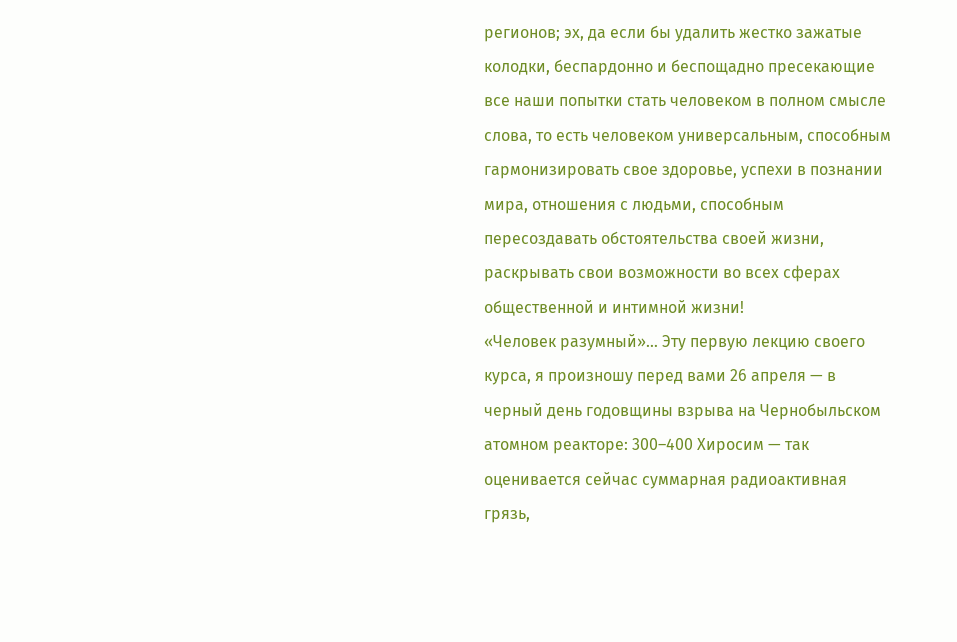регионов; эх, да если бы удалить жестко зажатые колодки, беспардонно и беспощадно пресекающие все наши попытки стать человеком в полном смысле слова, то есть человеком универсальным, способным гармонизировать свое здоровье, успехи в познании мира, отношения с людьми, способным пересоздавать обстоятельства своей жизни, раскрывать свои возможности во всех сферах общественной и интимной жизни!
«Человек разумный»… Эту первую лекцию своего курса, я произношу перед вами 26 апреля — в черный день годовщины взрыва на Чернобыльском атомном реакторе: 300–400 Хиросим — так оценивается сейчас суммарная радиоактивная грязь,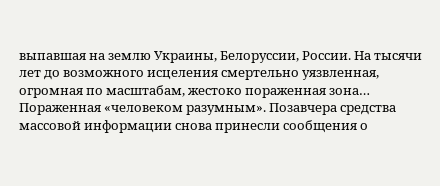выпавшая на землю Украины, Белоруссии, России. На тысячи лет до возможного исцеления смертельно уязвленная, огромная по масштабам, жестоко пораженная зона… Пораженная «человеком разумным». Позавчера средства массовой информации снова принесли сообщения о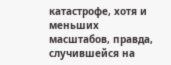катастрофе, хотя и меньших масштабов, правда, случившейся на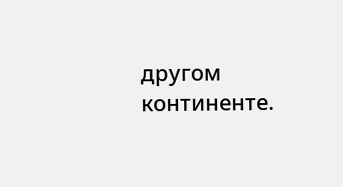другом континенте.